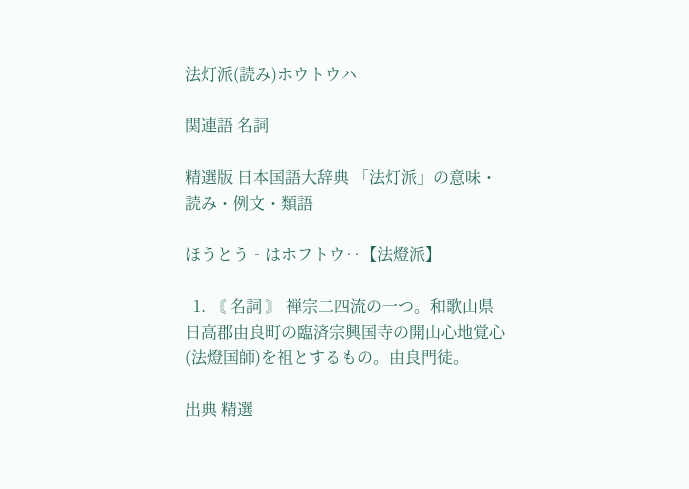法灯派(読み)ホウトウハ

関連語 名詞

精選版 日本国語大辞典 「法灯派」の意味・読み・例文・類語

ほうとう‐はホフトウ‥【法燈派】

  1. 〘 名詞 〙 禅宗二四流の一つ。和歌山県日高郡由良町の臨済宗興国寺の開山心地覚心(法燈国師)を祖とするもの。由良門徒。

出典 精選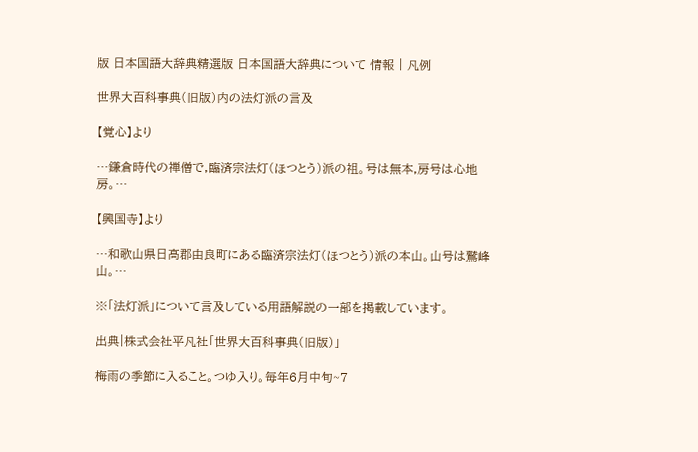版 日本国語大辞典精選版 日本国語大辞典について 情報 | 凡例

世界大百科事典(旧版)内の法灯派の言及

【覚心】より

…鎌倉時代の禅僧で,臨済宗法灯(ほつとう)派の祖。号は無本,房号は心地房。…

【興国寺】より

…和歌山県日高郡由良町にある臨済宗法灯(ほつとう)派の本山。山号は鷲峰山。…

※「法灯派」について言及している用語解説の一部を掲載しています。

出典|株式会社平凡社「世界大百科事典(旧版)」

梅雨の季節に入ること。つゆ入り。毎年6月中旬~7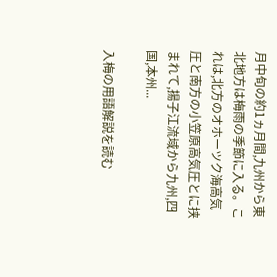月中旬の約1ヵ月間,九州から東北地方は梅雨の季節に入る。これは,北方のオホーツク海高気圧と南方の小笠原高気圧とに挟まれて,揚子江流域から九州,四国,本州...

入梅の用語解説を読む